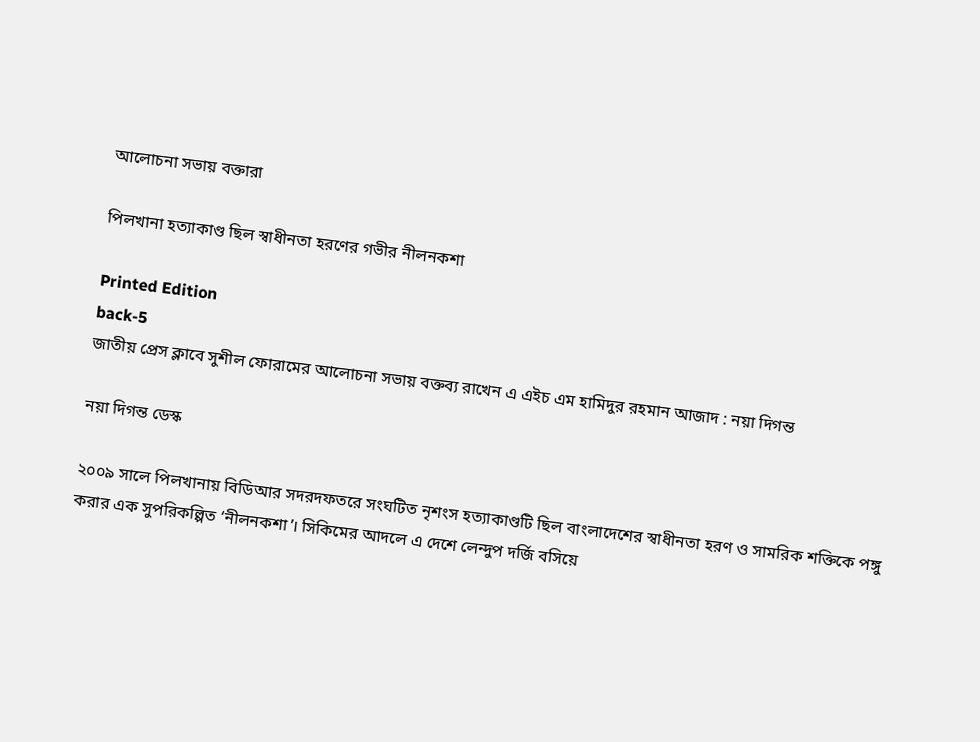আলোচনা সভায় বক্তারা

পিলখানা হত্যাকাণ্ড ছিল স্বাধীনতা হরণের গভীর নীলনকশা

Printed Edition
back-5
জাতীয় প্রেস ক্লাবে সুশীল ফোরামের আলোচনা সভায় বক্তব্য রাখেন এ এইচ এম হামিদুর রহমান আজাদ : নয়া দিগন্ত

নয়া দিগন্ত ডেস্ক

২০০৯ সালে পিলখানায় বিডিআর সদরদফতরে সংঘটিত নৃশংস হত্যাকাণ্ডটি ছিল বাংলাদেশের স্বাধীনতা হরণ ও সামরিক শক্তিকে পঙ্গু করার এক সুপরিকল্পিত ‘নীলনকশা’। সিকিমের আদলে এ দেশে লেন্দুপ দর্জি বসিয়ে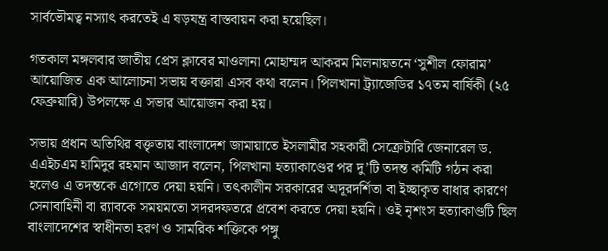সার্বভৌমত্ব নস্যাৎ করতেই এ ষড়যন্ত্র বাস্তবায়ন করা হয়েছিল।

গতকাল মঙ্গলবার জাতীয় প্রেস ক্লাবের মাওলানা মোহাম্মদ আকরম মিলনায়তনে ‘সুশীল ফোরাম’ আয়োজিত এক আলোচনা সভায় বক্তারা এসব কথা বলেন। পিলখানা ট্র্যাজেডির ১৭তম বার্ষিকী (২৫ ফেব্রুয়ারি) উপলক্ষে এ সভার আয়োজন করা হয়।

সভায় প্রধান অতিথির বক্তৃতায় বাংলাদেশ জামায়াতে ইসলামীর সহকারী সেক্রেটারি জেনারেল ড. এএইচএম হামিদুর রহমান আজাদ বলেন, পিলখানা হত্যাকাণ্ডের পর দু’টি তদন্ত কমিটি গঠন করা হলেও এ তদন্তকে এগোতে দেয়া হয়নি। তৎকালীন সরকারের অদূরদর্শিতা বা ইচ্ছাকৃত বাধার কারণে সেনাবাহিনী বা র‌্যাবকে সময়মতো সদরদফতরে প্রবেশ করতে দেয়া হয়নি। ওই নৃশংস হত্যাকাণ্ডটি ছিল বাংলাদেশের স্বাধীনতা হরণ ও সামরিক শক্তিকে পঙ্গু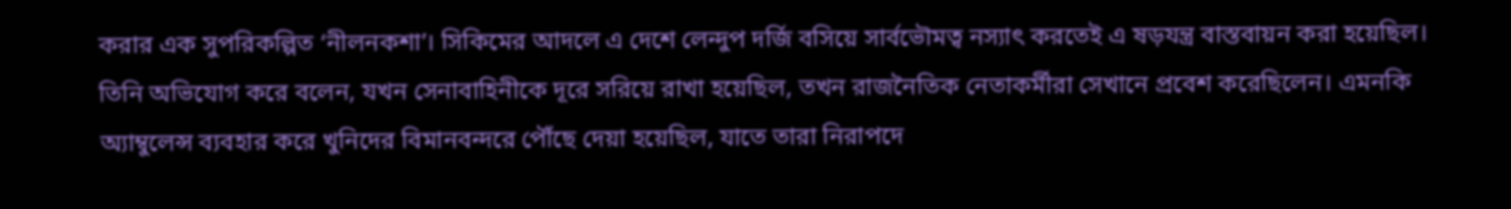করার এক সুপরিকল্পিত ‘নীলনকশা’। সিকিমের আদলে এ দেশে লেন্দুপ দর্জি বসিয়ে সার্বভৌমত্ব নস্যাৎ করতেই এ ষড়যন্ত্র বাস্তবায়ন করা হয়েছিল। তিনি অভিযোগ করে বলেন, যখন সেনাবাহিনীকে দূরে সরিয়ে রাখা হয়েছিল, তখন রাজনৈতিক নেতাকর্মীরা সেখানে প্রবেশ করেছিলেন। এমনকি অ্যাম্বুলেন্স ব্যবহার করে খুনিদের বিমানবন্দরে পৌঁছে দেয়া হয়েছিল, যাতে তারা নিরাপদে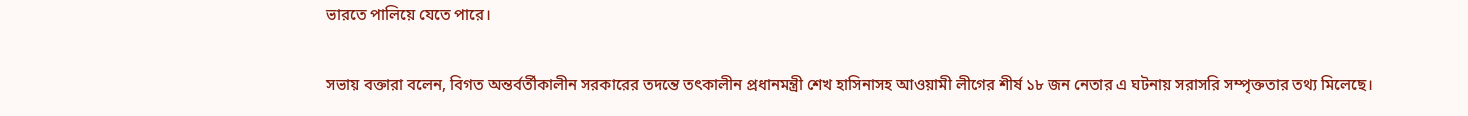ভারতে পালিয়ে যেতে পারে।

সভায় বক্তারা বলেন, বিগত অন্তর্বর্তীকালীন সরকারের তদন্তে তৎকালীন প্রধানমন্ত্রী শেখ হাসিনাসহ আওয়ামী লীগের শীর্ষ ১৮ জন নেতার এ ঘটনায় সরাসরি সম্পৃক্ততার তথ্য মিলেছে।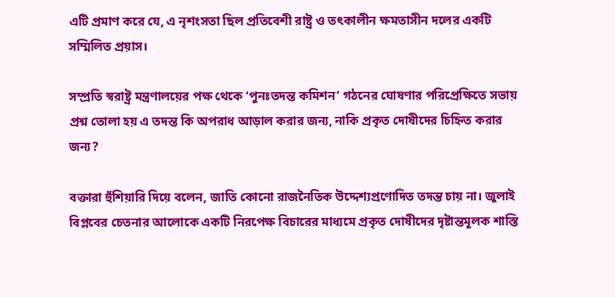এটি প্রমাণ করে যে, এ নৃশংসতা ছিল প্রতিবেশী রাষ্ট্র ও তৎকালীন ক্ষমতাসীন দলের একটি সম্মিলিত প্রয়াস।

সম্প্রতি স্বরাষ্ট্র মন্ত্রণালয়ের পক্ষ থেকে ‘পুনঃতদন্ত কমিশন’ গঠনের ঘোষণার পরিপ্রেক্ষিতে সভায় প্রশ্ন তোলা হয় এ তদন্ত কি অপরাধ আড়াল করার জন্য, নাকি প্রকৃত দোষীদের চিহ্নিত করার জন্য?

বক্তারা হুঁশিয়ারি দিয়ে বলেন, জাতি কোনো রাজনৈতিক উদ্দেশ্যপ্রণোদিত তদন্ত চায় না। জুলাই বিপ্লবের চেতনার আলোকে একটি নিরপেক্ষ বিচারের মাধ্যমে প্রকৃত দোষীদের দৃষ্টান্তমূলক শাস্তি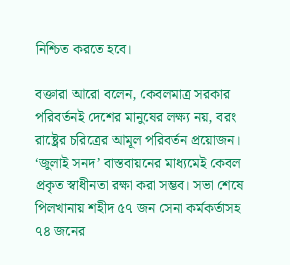নিশ্চিত করতে হবে।

বক্তারা আরো বলেন, কেবলমাত্র সরকার পরিবর্তনই দেশের মানুষের লক্ষ্য নয়, বরং রাষ্ট্রের চরিত্রের আমূল পরিবর্তন প্রয়োজন। ‘জুলাই সনদ’ বাস্তবায়নের মাধ্যমেই কেবল প্রকৃত স্বাধীনতা রক্ষা করা সম্ভব। সভা শেষে পিলখানায় শহীদ ৫৭ জন সেনা কর্মকর্তাসহ ৭৪ জনের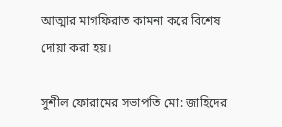আত্মার মাগফিরাত কামনা করে বিশেষ দোয়া করা হয়।

সুশীল ফোরামের সভাপতি মো: জাহিদের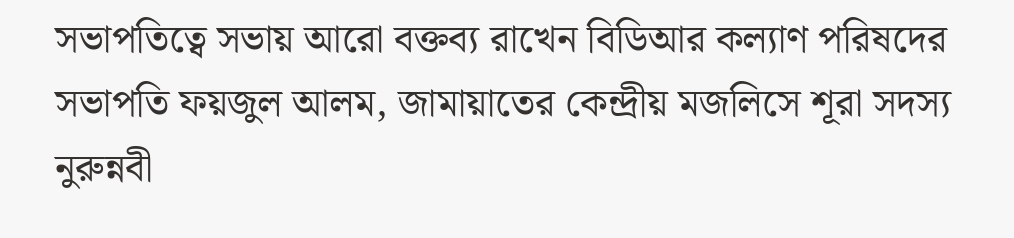সভাপতিত্বে সভায় আরো বক্তব্য রাখেন বিডিআর কল্যাণ পরিষদের সভাপতি ফয়জুল আলম, জামায়াতের কেন্দ্রীয় মজলিসে শূরা সদস্য নুরুন্নবী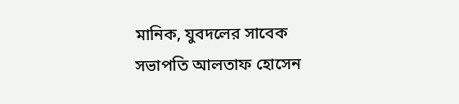মানিক, যুবদলের সাবেক সভাপতি আলতাফ হোসেন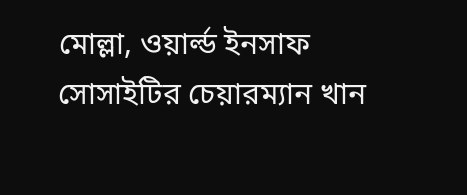মোল্লা, ওয়ার্ল্ড ইনসাফ সোসাইটির চেয়ারম্যান খান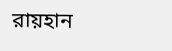রায়হান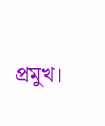প্রমুখ।